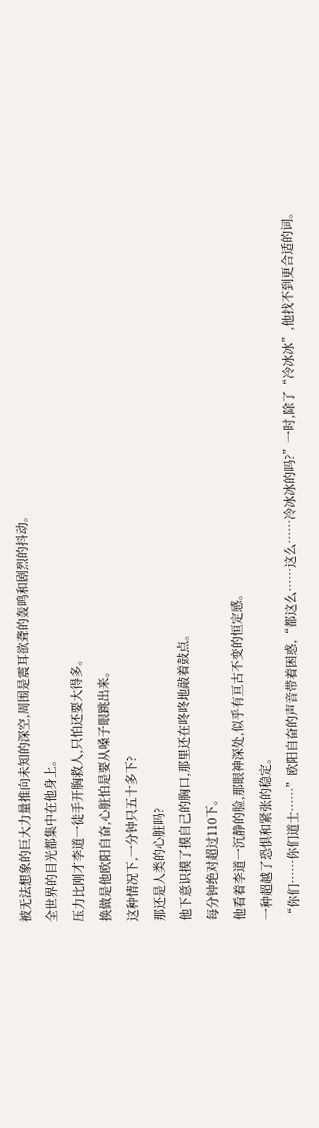被无法想象的巨大力量推向未知的深空,周围是震耳欲聋的轰鸣和剧烈的抖动。
全世界的目光都集中在他身上。
压力比刚才李道一徒手开胸救人,只怕还要大得多。
换做是他欧阳自奋,心脏怕是要从嗓子眼跳出来。
这种情况下,一分钟只五十多下?
那还是人类的心脏吗?
他下意识摸了摸自己的胸口,那里还在咚咚地敲着鼓点。
每分钟绝对超过110下。
他看着李道一沉静的脸,那眼神深处,似乎有亘古不变的恒定感。
一种超越了恐惧和紧张的稳定。
“你们……你们道士……”欧阳自奋的声音带着困惑,“都这么……这么……冷冰冰的吗?”一时,除了“冷冰冰”,他找不到更合适的词。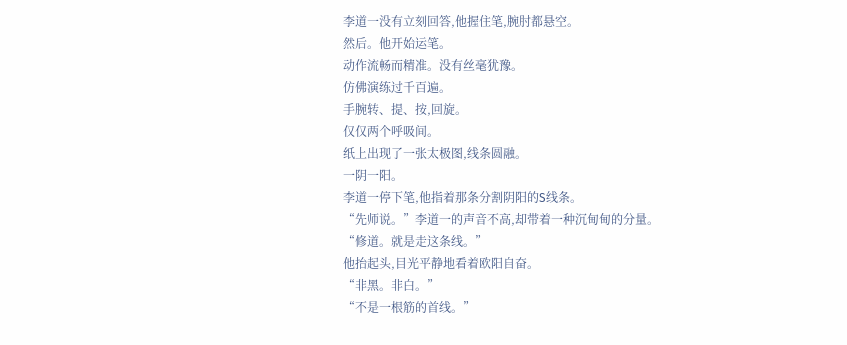李道一没有立刻回答,他握住笔,腕肘都悬空。
然后。他开始运笔。
动作流畅而精准。没有丝毫犹豫。
仿佛演练过千百遍。
手腕转、提、按,回旋。
仅仅两个呼吸间。
纸上出现了一张太极图,线条圆融。
一阴一阳。
李道一停下笔,他指着那条分割阴阳的S线条。
“先师说。”李道一的声音不高,却带着一种沉甸甸的分量。
“修道。就是走这条线。”
他抬起头,目光平静地看着欧阳自奋。
“非黑。非白。”
“不是一根筋的首线。”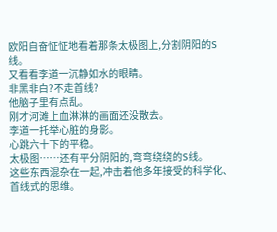欧阳自奋怔怔地看着那条太极图上,分割阴阳的S线。
又看看李道一沉静如水的眼睛。
非黑非白?不走首线?
他脑子里有点乱。
刚才河滩上血淋淋的画面还没散去。
李道一托举心脏的身影。
心跳六十下的平稳。
太极图……还有平分阴阳的,弯弯绕绕的S线。
这些东西混杂在一起,冲击着他多年接受的科学化、首线式的思维。